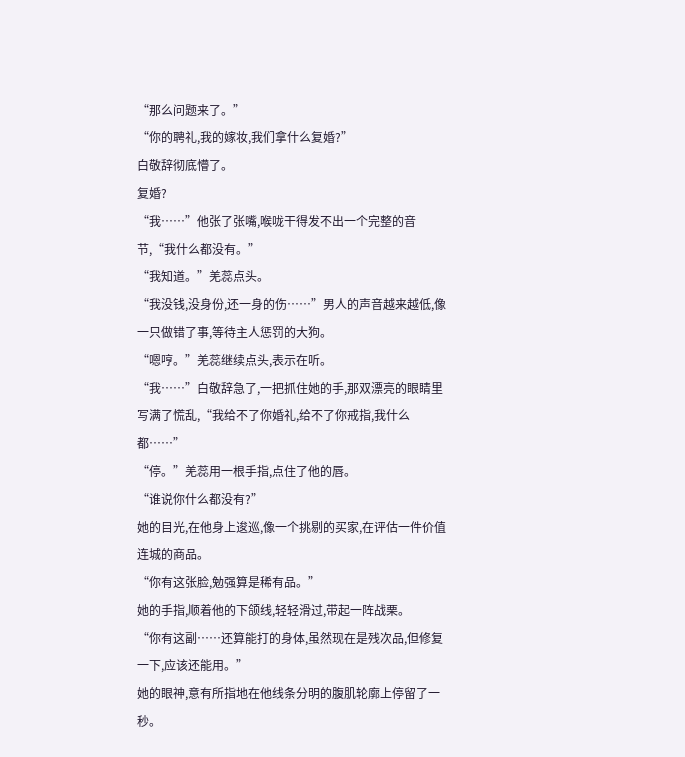“那么问题来了。”
“你的聘礼,我的嫁妆,我们拿什么复婚?”
白敬辞彻底懵了。
复婚?
“我……”他张了张嘴,喉咙干得发不出一个完整的音节,“我什么都没有。”
“我知道。”羌蕊点头。
“我没钱,没身份,还一身的伤……”男人的声音越来越低,像一只做错了事,等待主人惩罚的大狗。
“嗯哼。”羌蕊继续点头,表示在听。
“我……”白敬辞急了,一把抓住她的手,那双漂亮的眼睛里写满了慌乱,“我给不了你婚礼,给不了你戒指,我什么都……”
“停。”羌蕊用一根手指,点住了他的唇。
“谁说你什么都没有?”
她的目光,在他身上逡巡,像一个挑剔的买家,在评估一件价值连城的商品。
“你有这张脸,勉强算是稀有品。”
她的手指,顺着他的下颌线,轻轻滑过,带起一阵战栗。
“你有这副……还算能打的身体,虽然现在是残次品,但修复一下,应该还能用。”
她的眼神,意有所指地在他线条分明的腹肌轮廓上停留了一秒。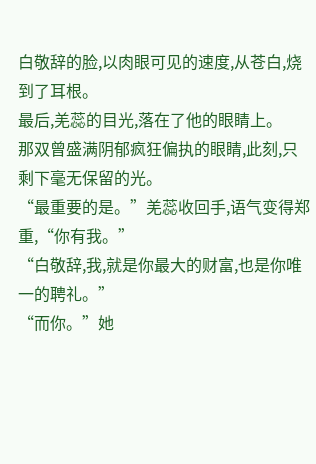白敬辞的脸,以肉眼可见的速度,从苍白,烧到了耳根。
最后,羌蕊的目光,落在了他的眼睛上。
那双曾盛满阴郁疯狂偏执的眼睛,此刻,只剩下毫无保留的光。
“最重要的是。”羌蕊收回手,语气变得郑重,“你有我。”
“白敬辞,我,就是你最大的财富,也是你唯一的聘礼。”
“而你。”她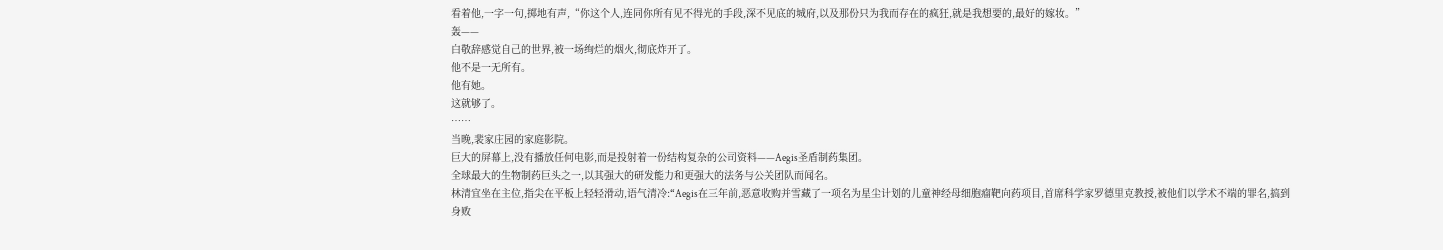看着他,一字一句,掷地有声,“你这个人,连同你所有见不得光的手段,深不见底的城府,以及那份只为我而存在的疯狂,就是我想要的,最好的嫁妆。”
轰——
白敬辞感觉自己的世界,被一场绚烂的烟火,彻底炸开了。
他不是一无所有。
他有她。
这就够了。
……
当晚,裴家庄园的家庭影院。
巨大的屏幕上,没有播放任何电影,而是投射着一份结构复杂的公司资料——Aegis圣盾制药集团。
全球最大的生物制药巨头之一,以其强大的研发能力和更强大的法务与公关团队而闻名。
林清宜坐在主位,指尖在平板上轻轻滑动,语气清冷:“Aegis在三年前,恶意收购并雪藏了一项名为星尘计划的儿童神经母细胞瘤靶向药项目,首席科学家罗德里克教授,被他们以学术不端的罪名,搞到身败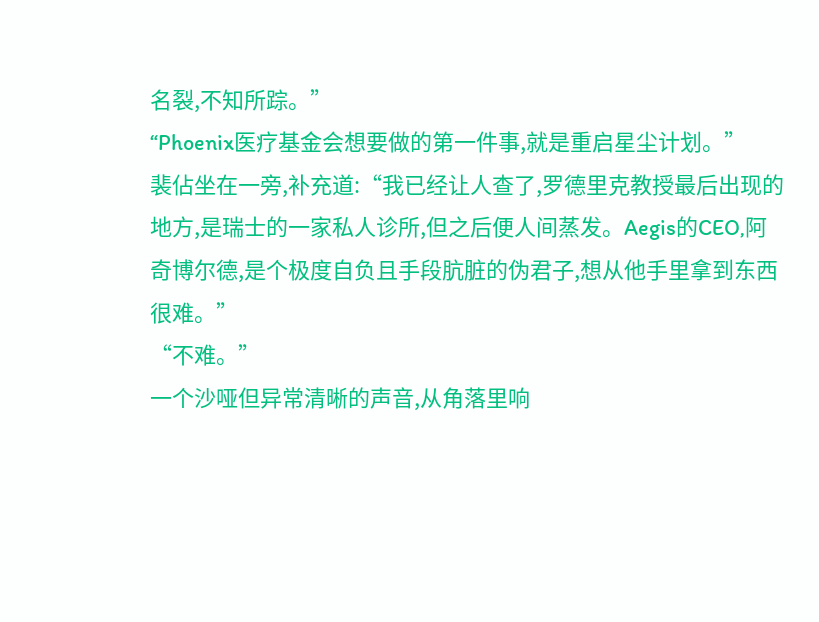名裂,不知所踪。”
“Phoenix医疗基金会想要做的第一件事,就是重启星尘计划。”
裴佔坐在一旁,补充道:“我已经让人查了,罗德里克教授最后出现的地方,是瑞士的一家私人诊所,但之后便人间蒸发。Aegis的CEO,阿奇博尔德,是个极度自负且手段肮脏的伪君子,想从他手里拿到东西很难。”
“不难。”
一个沙哑但异常清晰的声音,从角落里响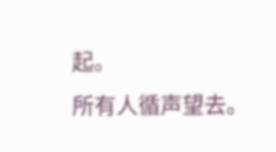起。
所有人循声望去。